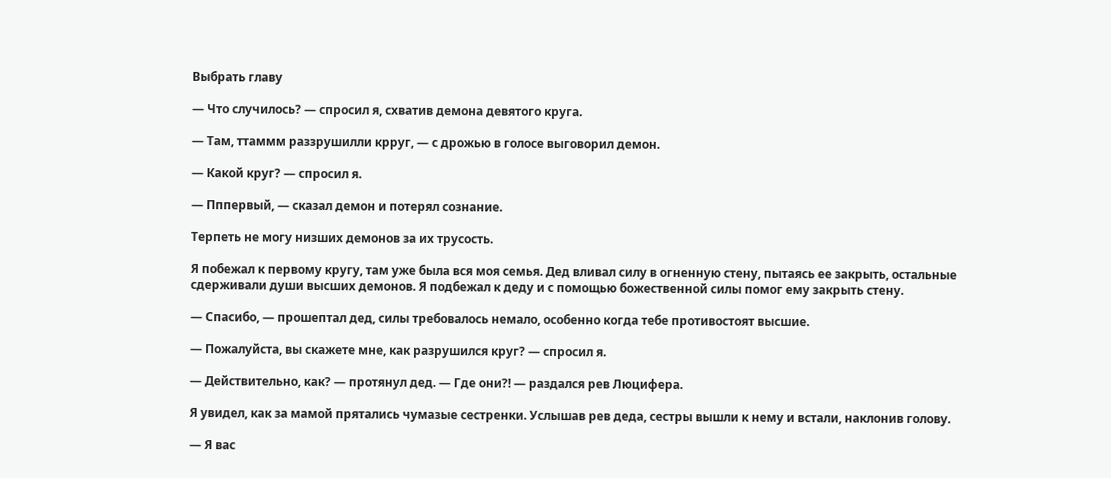Выбрать главу

— Что случилось? — спросил я, схватив демона девятого круга.

— Там, ттаммм раззрушилли крруг, — с дрожью в голосе выговорил демон.

— Какой круг? — спросил я.

— Пппервый, — сказал демон и потерял сознание.

Терпеть не могу низших демонов за их трусость.

Я побежал к первому кругу, там уже была вся моя семья. Дед вливал силу в огненную стену, пытаясь ее закрыть, остальные сдерживали души высших демонов. Я подбежал к деду и с помощью божественной силы помог ему закрыть стену.

— Спасибо, — прошептал дед, силы требовалось немало, особенно когда тебе противостоят высшие.

— Пожалуйста, вы скажете мне, как разрушился круг? — спросил я.

— Действительно, как? — протянул дед. — Где они?! — раздался рев Люцифера.

Я увидел, как за мамой прятались чумазые сестренки. Услышав рев деда, сестры вышли к нему и встали, наклонив голову.

— Я вас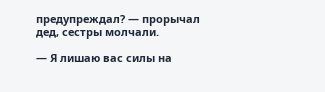предупреждал? — прорычал дед, сестры молчали.

— Я лишаю вас силы на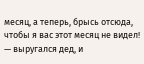месяц, а теперь, брысь отсюда, чтобы я вас этот месяц не видел! — выругался дед, и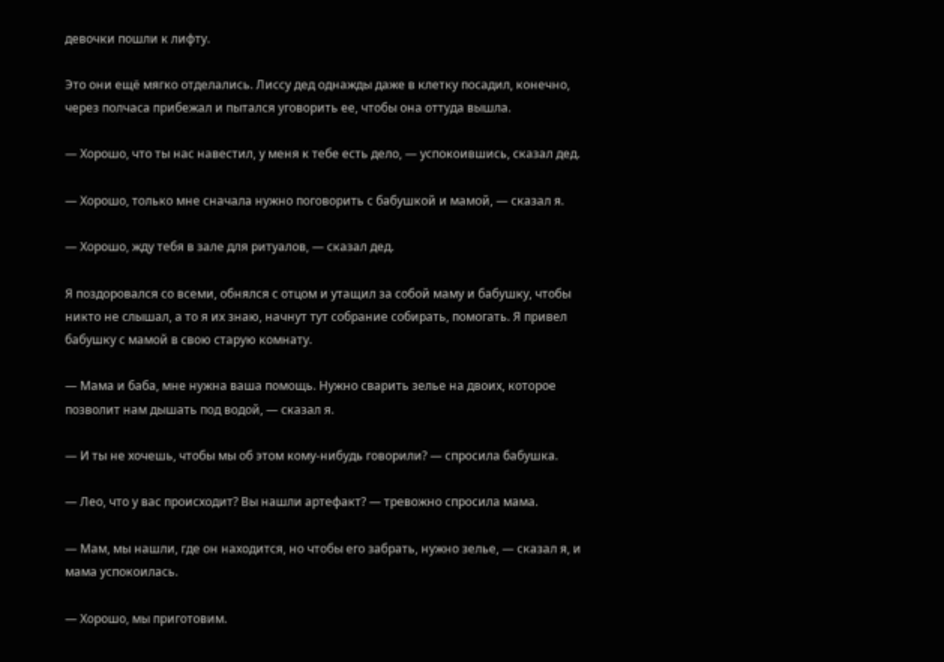девочки пошли к лифту.

Это они ещё мягко отделались. Лиссу дед однажды даже в клетку посадил, конечно, через полчаса прибежал и пытался уговорить ее, чтобы она оттуда вышла.

— Хорошо, что ты нас навестил, у меня к тебе есть дело, — успокоившись, сказал дед.

— Хорошо, только мне сначала нужно поговорить с бабушкой и мамой, — сказал я.

— Хорошо, жду тебя в зале для ритуалов, — сказал дед.

Я поздоровался со всеми, обнялся с отцом и утащил за собой маму и бабушку, чтобы никто не слышал, а то я их знаю, начнут тут собрание собирать, помогать. Я привел бабушку с мамой в свою старую комнату.

— Мама и баба, мне нужна ваша помощь. Нужно сварить зелье на двоих, которое позволит нам дышать под водой, — сказал я.

— И ты не хочешь, чтобы мы об этом кому-нибудь говорили? — спросила бабушка.

— Лео, что у вас происходит? Вы нашли артефакт? — тревожно спросила мама.

— Мам, мы нашли, где он находится, но чтобы его забрать, нужно зелье, — сказал я, и мама успокоилась.

— Хорошо, мы приготовим.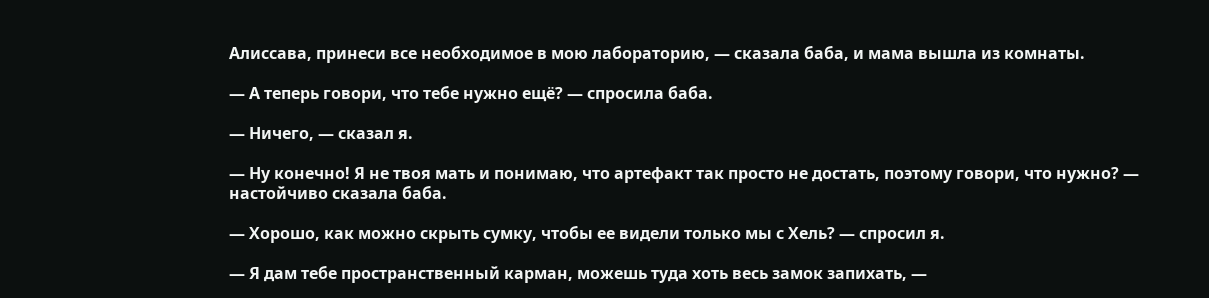Алиссава, принеси все необходимое в мою лабораторию, — сказала баба, и мама вышла из комнаты.

— А теперь говори, что тебе нужно ещё? — спросила баба.

— Ничего, — сказал я.

— Ну конечно! Я не твоя мать и понимаю, что артефакт так просто не достать, поэтому говори, что нужно? — настойчиво сказала баба.

— Хорошо, как можно скрыть сумку, чтобы ее видели только мы с Хель? — спросил я.

— Я дам тебе пространственный карман, можешь туда хоть весь замок запихать, —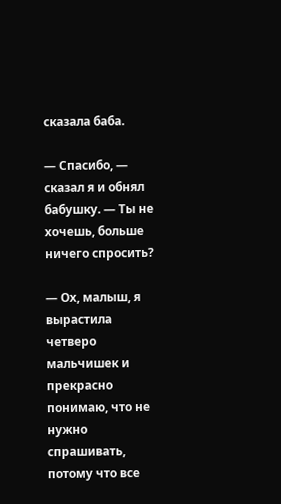сказала баба.

— Спасибо, — сказал я и обнял бабушку. — Ты не хочешь, больше ничего спросить?

— Ох, малыш, я вырастила четверо мальчишек и прекрасно понимаю, что не нужно спрашивать, потому что все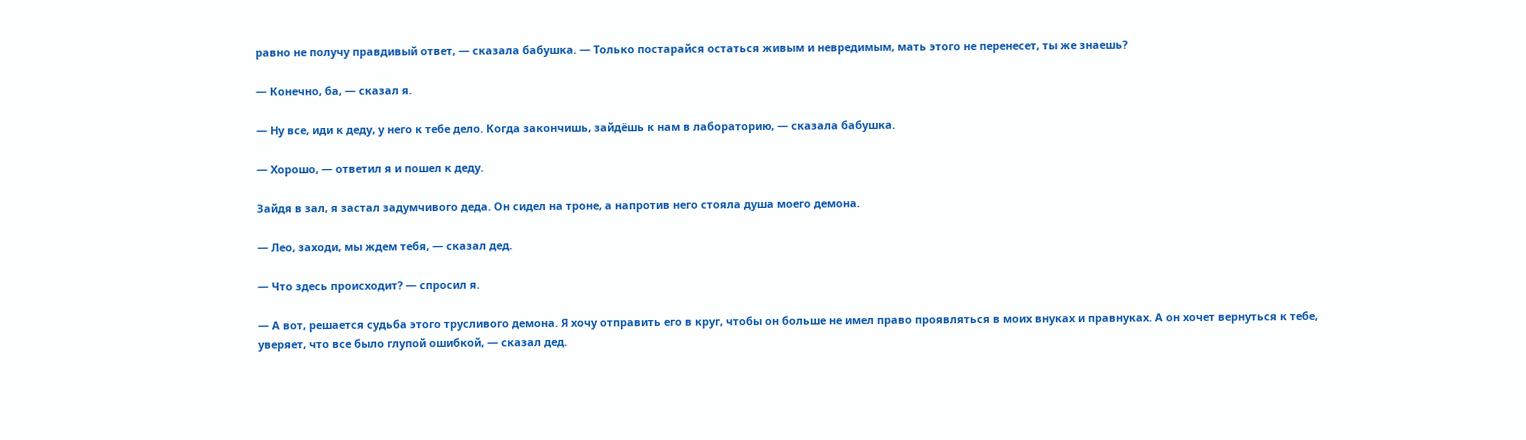равно не получу правдивый ответ, — сказала бабушка. — Только постарайся остаться живым и невредимым, мать этого не перенесет, ты же знаешь?

— Конечно, ба, — сказал я.

— Ну все, иди к деду, у него к тебе дело. Когда закончишь, зайдёшь к нам в лабораторию, — сказала бабушка.

— Хорошо, — ответил я и пошел к деду.

Зайдя в зал, я застал задумчивого деда. Он сидел на троне, а напротив него стояла душа моего демона.

— Лео, заходи, мы ждем тебя, — сказал дед.

— Что здесь происходит? — спросил я.

— А вот, решается судьба этого трусливого демона. Я хочу отправить его в круг, чтобы он больше не имел право проявляться в моих внуках и правнуках. А он хочет вернуться к тебе, уверяет, что все было глупой ошибкой, — сказал дед.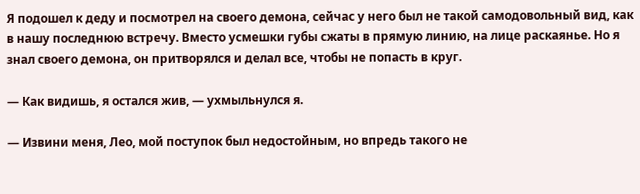Я подошел к деду и посмотрел на своего демона, сейчас у него был не такой самодовольный вид, как в нашу последнюю встречу. Вместо усмешки губы сжаты в прямую линию, на лице раскаянье. Но я знал своего демона, он притворялся и делал все, чтобы не попасть в круг.

— Как видишь, я остался жив, — ухмыльнулся я.

— Извини меня, Лео, мой поступок был недостойным, но впредь такого не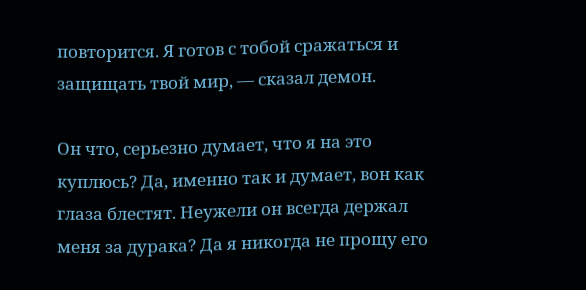повторится. Я готов с тобой сражаться и защищать твой мир, — сказал демон.

Он что, серьезно думает, что я на это куплюсь? Да, именно так и думает, вон как глаза блестят. Неужели он всегда держал меня за дурака? Да я никогда не прощу его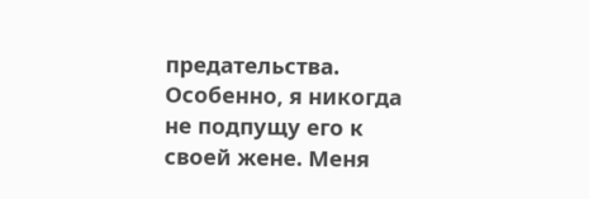предательства. Особенно, я никогда не подпущу его к своей жене. Меня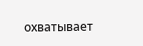охватывает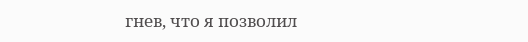гнев, что я позволил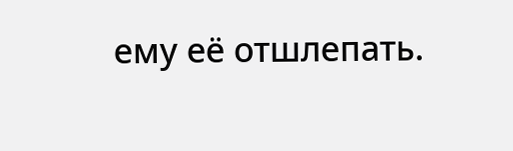ему её отшлепать.